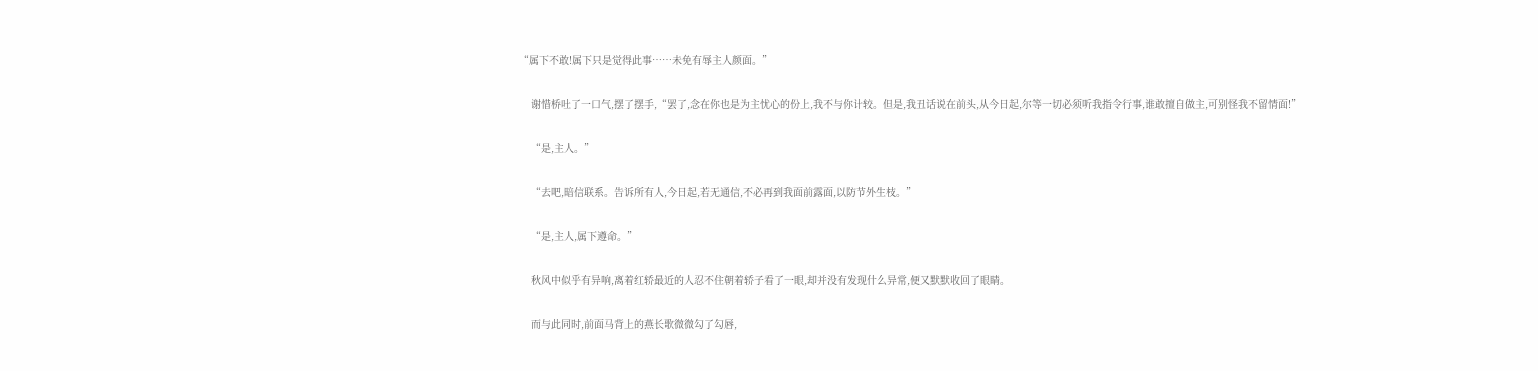“属下不敢!属下只是觉得此事……未免有辱主人颜面。”

    谢惜桥吐了一口气,摆了摆手,“罢了,念在你也是为主忧心的份上,我不与你计较。但是,我丑话说在前头,从今日起,尔等一切必须听我指令行事,谁敢擅自做主,可别怪我不留情面!”

    “是,主人。”

    “去吧,暗信联系。告诉所有人,今日起,若无通信,不必再到我面前露面,以防节外生枝。”

    “是,主人,属下遵命。”

    秋风中似乎有异响,离着红轿最近的人忍不住朝着轿子看了一眼,却并没有发现什么异常,便又默默收回了眼睛。

    而与此同时,前面马背上的燕长歌微微勾了勾唇,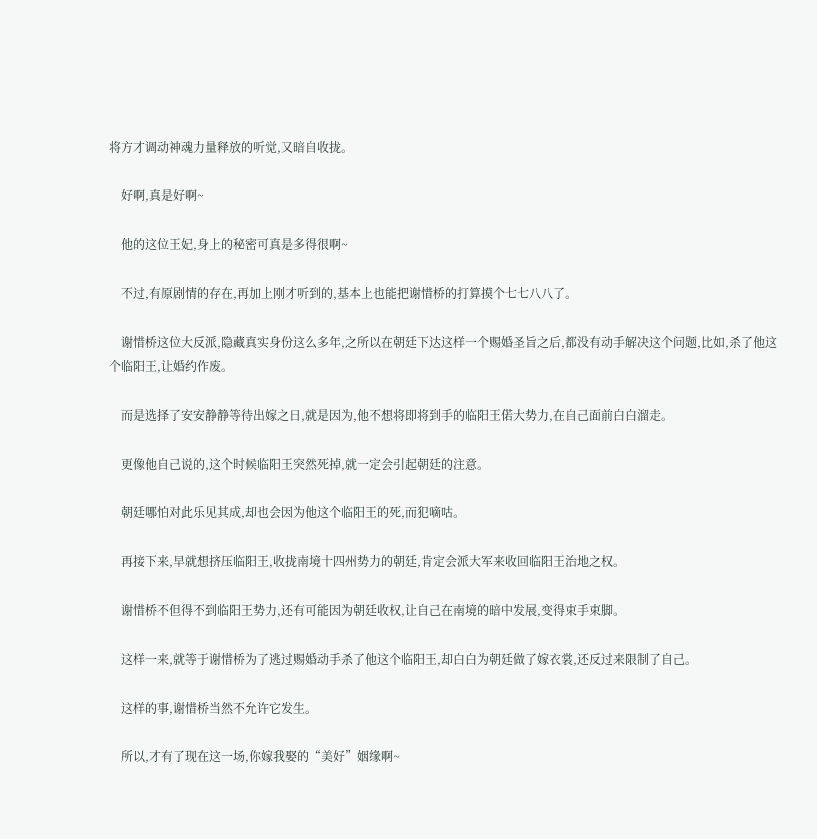将方才调动神魂力量释放的听觉,又暗自收拢。

    好啊,真是好啊~

    他的这位王妃,身上的秘密可真是多得很啊~

    不过,有原剧情的存在,再加上刚才听到的,基本上也能把谢惜桥的打算摸个七七八八了。

    谢惜桥这位大反派,隐藏真实身份这么多年,之所以在朝廷下达这样一个赐婚圣旨之后,都没有动手解决这个问题,比如,杀了他这个临阳王,让婚约作废。

    而是选择了安安静静等待出嫁之日,就是因为,他不想将即将到手的临阳王偌大势力,在自己面前白白溜走。

    更像他自己说的,这个时候临阳王突然死掉,就一定会引起朝廷的注意。

    朝廷哪怕对此乐见其成,却也会因为他这个临阳王的死,而犯嘀咕。

    再接下来,早就想挤压临阳王,收拢南境十四州势力的朝廷,肯定会派大军来收回临阳王治地之权。

    谢惜桥不但得不到临阳王势力,还有可能因为朝廷收权,让自己在南境的暗中发展,变得束手束脚。

    这样一来,就等于谢惜桥为了逃过赐婚动手杀了他这个临阳王,却白白为朝廷做了嫁衣裳,还反过来限制了自己。

    这样的事,谢惜桥当然不允许它发生。

    所以,才有了现在这一场,你嫁我娶的“美好”姻缘啊~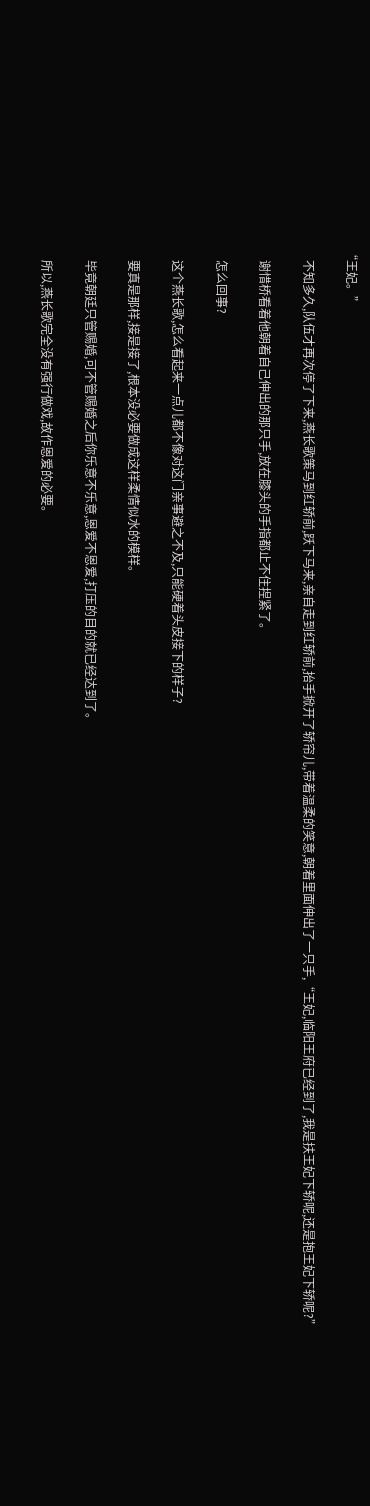“王妃。”

    不知多久,队伍才再次停了下来,燕长歌策马到红轿前,跃下马来,亲自走到红轿前,抬手掀开了轿帘儿,带着温柔的笑意,朝着里面伸出了一只手,“王妃,临阳王府已经到了,我是扶王妃下轿呢,还是抱王妃下轿呢?”

    谢惜桥看着他朝着自己伸出的那只手,放在膝头的手指都止不住捏紧了。

    怎么回事?

    这个燕长歌,怎么看起来一点儿都不像对这门亲事避之不及,只能硬着头皮接下的样子?

    要真是那样,接是接了,根本没必要做成这样柔情似水的模样。

    毕竟朝廷只管赐婚,可不管赐婚之后你乐意不乐意,恩爱不恩爱,打压的目的就已经达到了。

    所以,燕长歌完全没有强行做戏,故作恩爱的必要。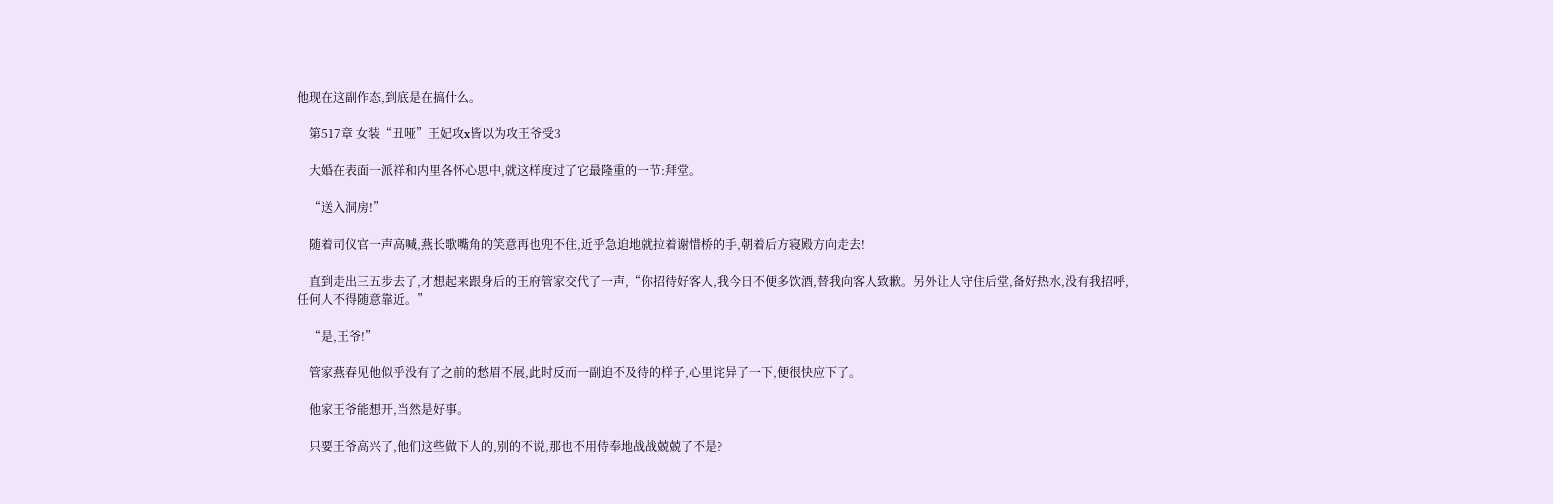他现在这副作态,到底是在搞什么。

    第517章 女装“丑哑”王妃攻x皆以为攻王爷受3

    大婚在表面一派祥和内里各怀心思中,就这样度过了它最隆重的一节:拜堂。

    “送入洞房!”

    随着司仪官一声高喊,燕长歌嘴角的笑意再也兜不住,近乎急迫地就拉着谢惜桥的手,朝着后方寝殿方向走去!

    直到走出三五步去了,才想起来跟身后的王府管家交代了一声,“你招待好客人,我今日不便多饮酒,替我向客人致歉。另外让人守住后堂,备好热水,没有我招呼,任何人不得随意靠近。”

    “是,王爷!”

    管家燕春见他似乎没有了之前的愁眉不展,此时反而一副迫不及待的样子,心里诧异了一下,便很快应下了。

    他家王爷能想开,当然是好事。

    只要王爷高兴了,他们这些做下人的,别的不说,那也不用侍奉地战战兢兢了不是?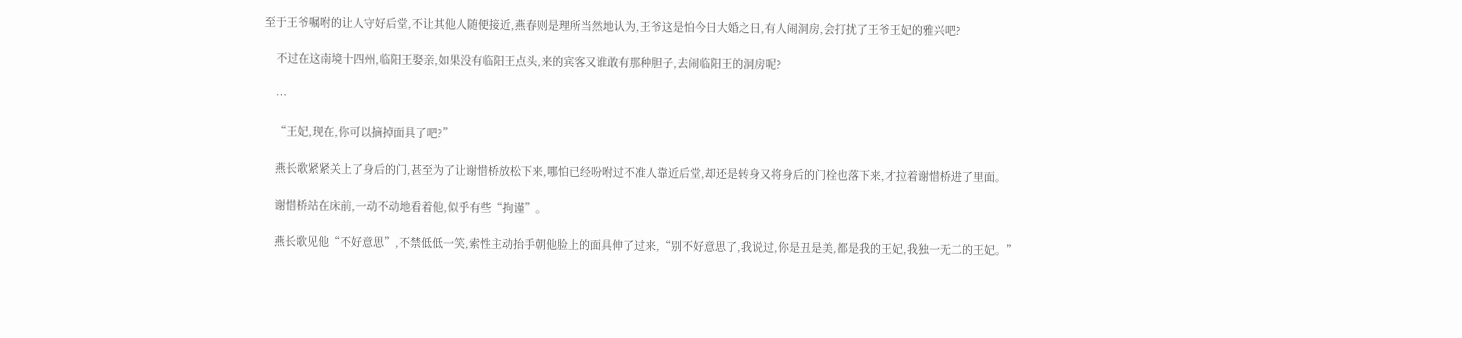至于王爷嘱咐的让人守好后堂,不让其他人随便接近,燕春则是理所当然地认为,王爷这是怕今日大婚之日,有人闹洞房,会打扰了王爷王妃的雅兴吧?

    不过在这南境十四州,临阳王娶亲,如果没有临阳王点头,来的宾客又谁敢有那种胆子,去闹临阳王的洞房呢?

    …

    “王妃,现在,你可以摘掉面具了吧?”

    燕长歌紧紧关上了身后的门,甚至为了让谢惜桥放松下来,哪怕已经吩咐过不准人靠近后堂,却还是转身又将身后的门栓也落下来,才拉着谢惜桥进了里面。

    谢惜桥站在床前,一动不动地看着他,似乎有些“拘谨”。

    燕长歌见他“不好意思”,不禁低低一笑,索性主动抬手朝他脸上的面具伸了过来,“别不好意思了,我说过,你是丑是美,都是我的王妃,我独一无二的王妃。”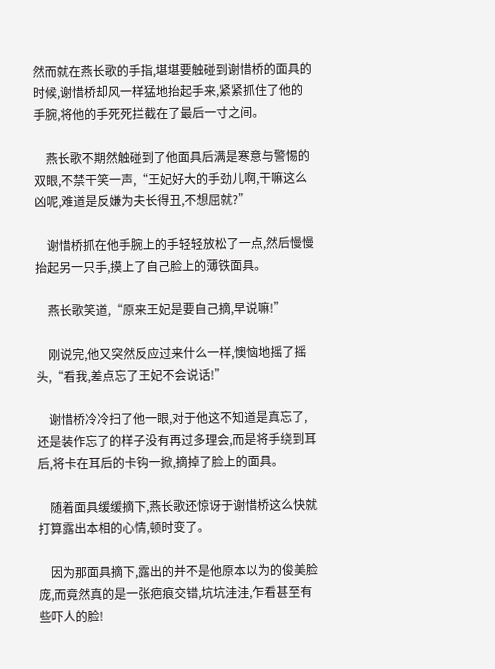然而就在燕长歌的手指,堪堪要触碰到谢惜桥的面具的时候,谢惜桥却风一样猛地抬起手来,紧紧抓住了他的手腕,将他的手死死拦截在了最后一寸之间。

    燕长歌不期然触碰到了他面具后满是寒意与警惕的双眼,不禁干笑一声,“王妃好大的手劲儿啊,干嘛这么凶呢,难道是反嫌为夫长得丑,不想屈就?”

    谢惜桥抓在他手腕上的手轻轻放松了一点,然后慢慢抬起另一只手,摸上了自己脸上的薄铁面具。

    燕长歌笑道,“原来王妃是要自己摘,早说嘛!”

    刚说完,他又突然反应过来什么一样,懊恼地摇了摇头,“看我,差点忘了王妃不会说话!”

    谢惜桥冷冷扫了他一眼,对于他这不知道是真忘了,还是装作忘了的样子没有再过多理会,而是将手绕到耳后,将卡在耳后的卡钩一掀,摘掉了脸上的面具。

    随着面具缓缓摘下,燕长歌还惊讶于谢惜桥这么快就打算露出本相的心情,顿时变了。

    因为那面具摘下,露出的并不是他原本以为的俊美脸庞,而竟然真的是一张疤痕交错,坑坑洼洼,乍看甚至有些吓人的脸!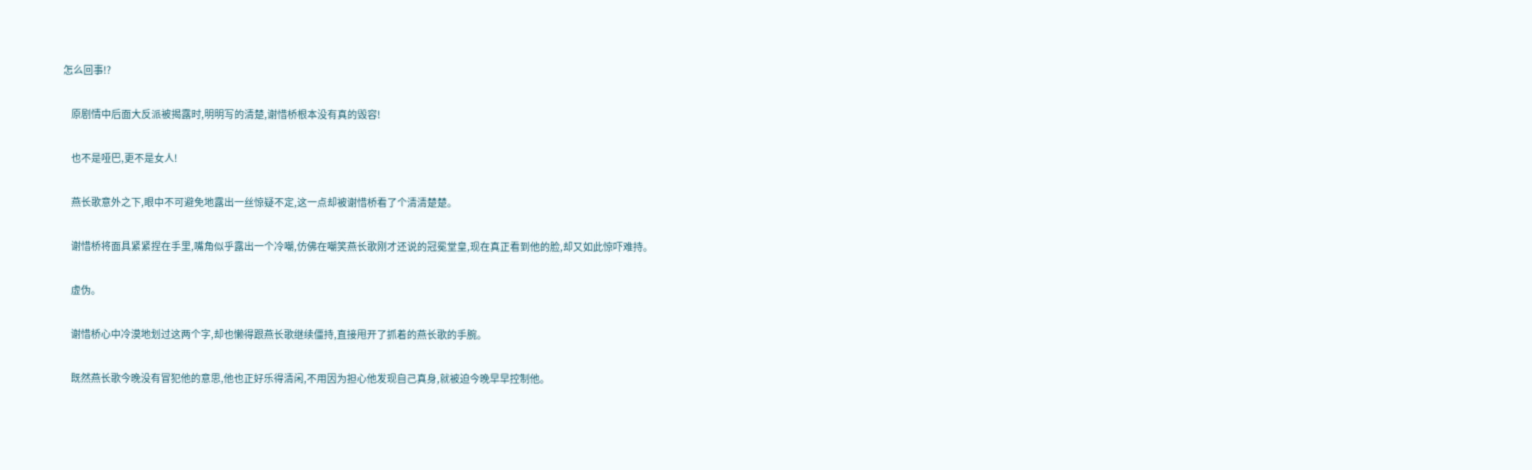怎么回事!?

    原剧情中后面大反派被揭露时,明明写的清楚,谢惜桥根本没有真的毁容!

    也不是哑巴,更不是女人!

    燕长歌意外之下,眼中不可避免地露出一丝惊疑不定,这一点却被谢惜桥看了个清清楚楚。

    谢惜桥将面具紧紧捏在手里,嘴角似乎露出一个冷嘲,仿佛在嘲笑燕长歌刚才还说的冠冕堂皇,现在真正看到他的脸,却又如此惊吓难持。

    虚伪。

    谢惜桥心中冷漠地划过这两个字,却也懒得跟燕长歌继续僵持,直接甩开了抓着的燕长歌的手腕。

    既然燕长歌今晚没有冒犯他的意思,他也正好乐得清闲,不用因为担心他发现自己真身,就被迫今晚早早控制他。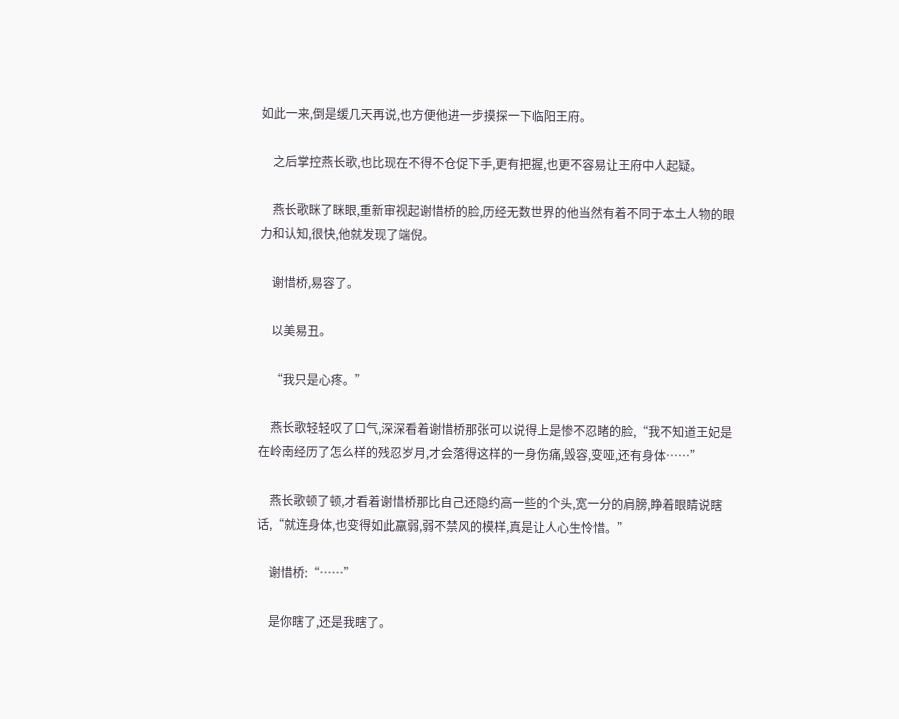如此一来,倒是缓几天再说,也方便他进一步摸探一下临阳王府。

    之后掌控燕长歌,也比现在不得不仓促下手,更有把握,也更不容易让王府中人起疑。

    燕长歌眯了眯眼,重新审视起谢惜桥的脸,历经无数世界的他当然有着不同于本土人物的眼力和认知,很快,他就发现了端倪。

    谢惜桥,易容了。

    以美易丑。

    “我只是心疼。”

    燕长歌轻轻叹了口气,深深看着谢惜桥那张可以说得上是惨不忍睹的脸,“我不知道王妃是在岭南经历了怎么样的残忍岁月,才会落得这样的一身伤痛,毁容,变哑,还有身体……”

    燕长歌顿了顿,才看着谢惜桥那比自己还隐约高一些的个头,宽一分的肩膀,睁着眼睛说瞎话,“就连身体,也变得如此羸弱,弱不禁风的模样,真是让人心生怜惜。”

    谢惜桥:“……”

    是你瞎了,还是我瞎了。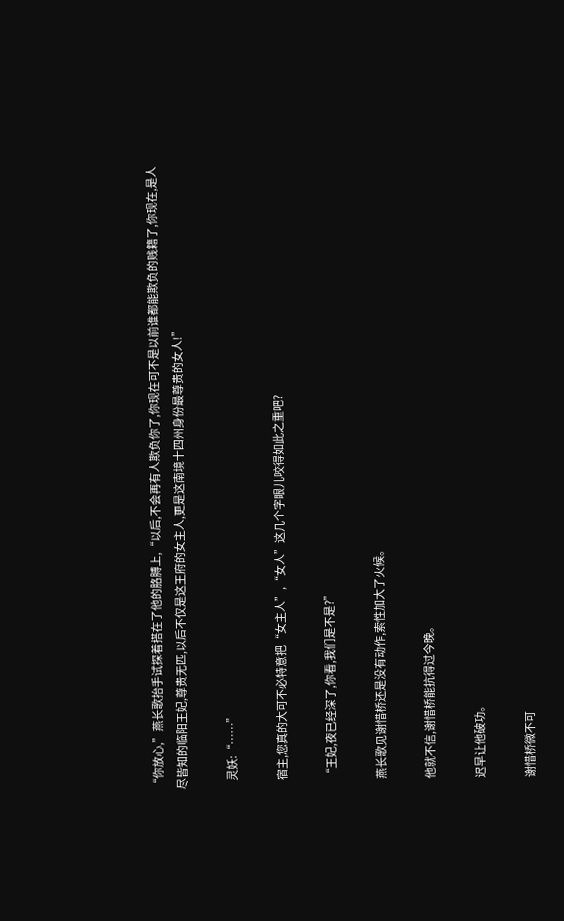“你放心,”燕长歌抬手试探着搭在了他的胳膊上,“以后,不会再有人欺负你了,你现在可不是以前谁都能欺负的贱籍了,你现在,是人尽皆知的临阳王妃,尊贵无匹,以后不仅是这王府的女主人,更是这南境十四州身份最尊贵的女人!”

    灵妖:“……”

    宿主,您真的大可不必特意把“女主人”,“女人”这几个字眼儿咬得如此之重吧?

    “王妃,夜已经深了,你看,我们是不是?”

    燕长歌见谢惜桥还是没有动作,索性加大了火候。

    他就不信,谢惜桥能抗得过今晚。

    迟早让他破功。

    谢惜桥微不可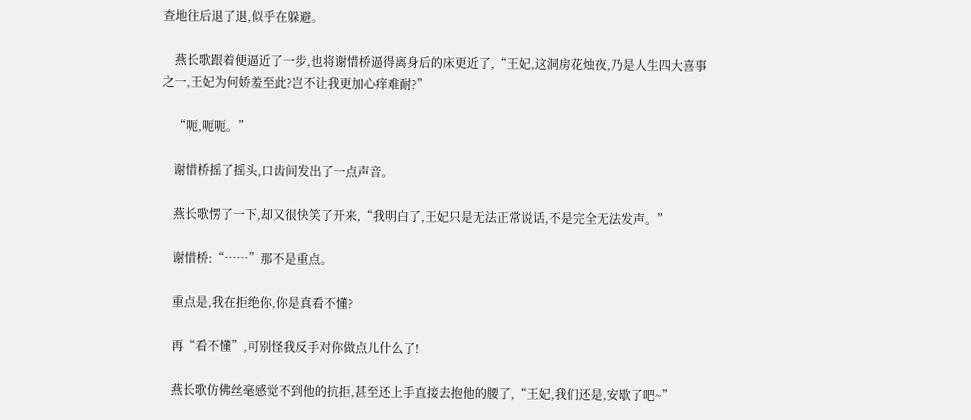查地往后退了退,似乎在躲避。

    燕长歌跟着便逼近了一步,也将谢惜桥逼得离身后的床更近了,“王妃,这洞房花烛夜,乃是人生四大喜事之一,王妃为何娇羞至此?岂不让我更加心痒难耐?”

    “呃,呃呃。”

    谢惜桥摇了摇头,口齿间发出了一点声音。

    燕长歌愣了一下,却又很快笑了开来,“我明白了,王妃只是无法正常说话,不是完全无法发声。”

    谢惜桥:“……”那不是重点。

    重点是,我在拒绝你,你是真看不懂?

    再“看不懂”,可别怪我反手对你做点儿什么了!

    燕长歌仿佛丝毫感觉不到他的抗拒,甚至还上手直接去抱他的腰了,“王妃,我们还是,安歇了吧~”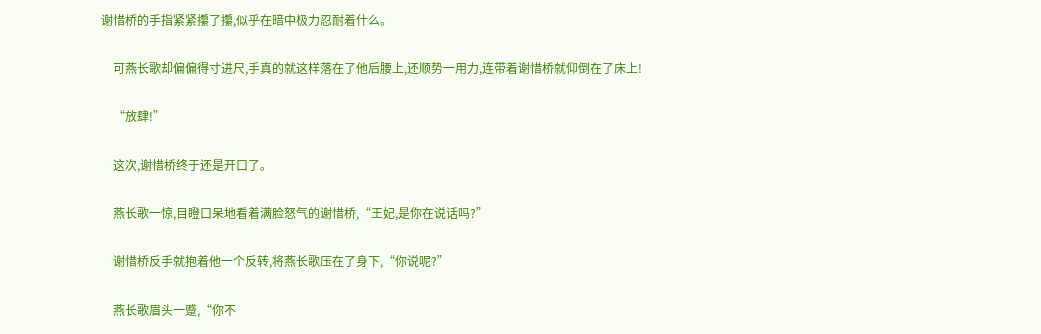谢惜桥的手指紧紧攥了攥,似乎在暗中极力忍耐着什么。

    可燕长歌却偏偏得寸进尺,手真的就这样落在了他后腰上,还顺势一用力,连带着谢惜桥就仰倒在了床上!

    “放肆!”

    这次,谢惜桥终于还是开口了。

    燕长歌一惊,目瞪口呆地看着满脸怒气的谢惜桥,“王妃,是你在说话吗?”

    谢惜桥反手就抱着他一个反转,将燕长歌压在了身下,“你说呢?”

    燕长歌眉头一蹙,“你不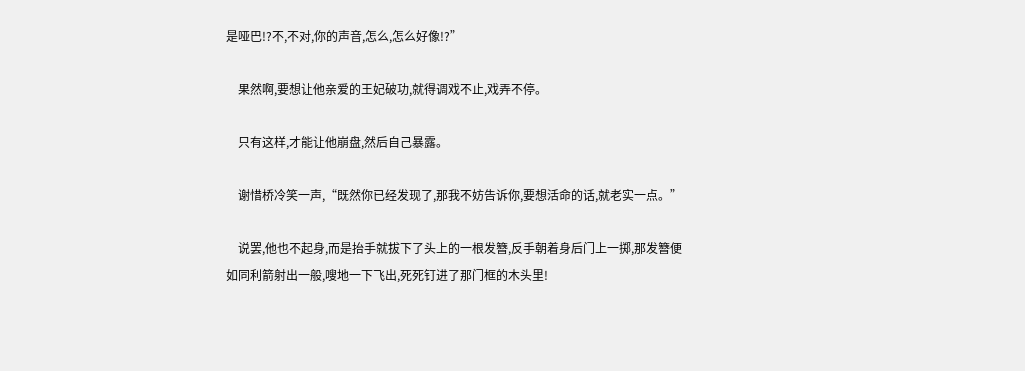是哑巴!?不,不对,你的声音,怎么,怎么好像!?”

    果然啊,要想让他亲爱的王妃破功,就得调戏不止,戏弄不停。

    只有这样,才能让他崩盘,然后自己暴露。

    谢惜桥冷笑一声,“既然你已经发现了,那我不妨告诉你,要想活命的话,就老实一点。”

    说罢,他也不起身,而是抬手就拔下了头上的一根发簪,反手朝着身后门上一掷,那发簪便如同利箭射出一般,嗖地一下飞出,死死钉进了那门框的木头里!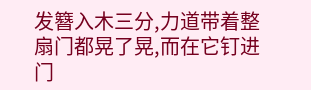发簪入木三分,力道带着整扇门都晃了晃,而在它钉进门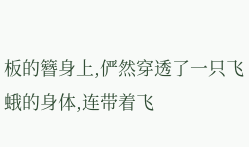板的簪身上,俨然穿透了一只飞蛾的身体,连带着飞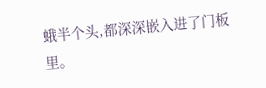蛾半个头,都深深嵌入进了门板里。